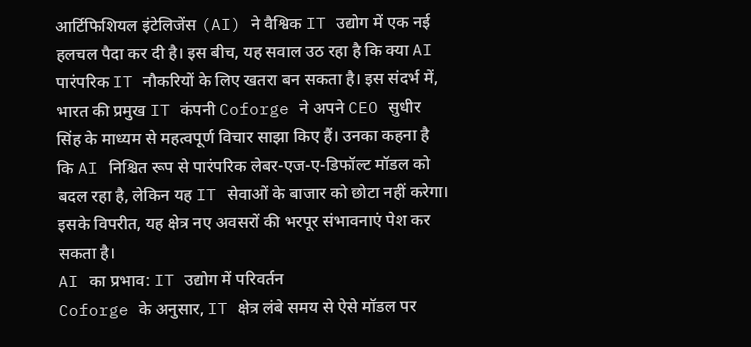आर्टिफिशियल इंटेलिजेंस (AI) ने वैश्विक IT उद्योग में एक नई हलचल पैदा कर दी है। इस बीच, यह सवाल उठ रहा है कि क्या AI पारंपरिक IT नौकरियों के लिए खतरा बन सकता है। इस संदर्भ में, भारत की प्रमुख IT कंपनी Coforge ने अपने CEO सुधीर सिंह के माध्यम से महत्वपूर्ण विचार साझा किए हैं। उनका कहना है कि AI निश्चित रूप से पारंपरिक लेबर-एज-ए-डिफॉल्ट मॉडल को बदल रहा है, लेकिन यह IT सेवाओं के बाजार को छोटा नहीं करेगा। इसके विपरीत, यह क्षेत्र नए अवसरों की भरपूर संभावनाएं पेश कर सकता है।
AI का प्रभाव: IT उद्योग में परिवर्तन
Coforge के अनुसार, IT क्षेत्र लंबे समय से ऐसे मॉडल पर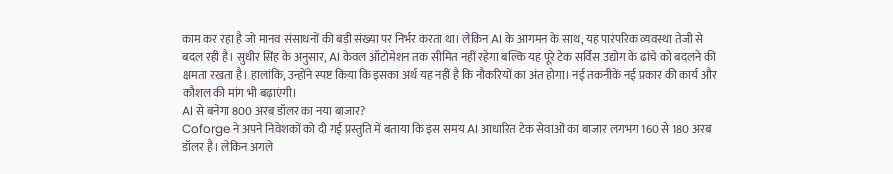काम कर रहा है जो मानव संसाधनों की बड़ी संख्या पर निर्भर करता था। लेकिन AI के आगमन के साथ, यह पारंपरिक व्यवस्था तेजी से बदल रही है। सुधीर सिंह के अनुसार, AI केवल ऑटोमेशन तक सीमित नहीं रहेगा बल्कि यह पूरे टेक सर्विस उद्योग के ढांचे को बदलने की क्षमता रखता है। हालांकि, उन्होंने स्पष्ट किया कि इसका अर्थ यह नहीं है कि नौकरियों का अंत होगा। नई तकनीकें नई प्रकार की कार्य और कौशल की मांग भी बढ़ाएंगी।
AI से बनेगा 800 अरब डॉलर का नया बाजार?
Coforge ने अपने निवेशकों को दी गई प्रस्तुति में बताया कि इस समय AI आधारित टेक सेवाओं का बाजार लगभग 160 से 180 अरब डॉलर है। लेकिन अगले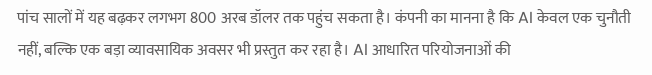पांच सालों में यह बढ़कर लगभग 800 अरब डॉलर तक पहुंच सकता है। कंपनी का मानना है कि AI केवल एक चुनौती नहीं, बल्कि एक बड़ा व्यावसायिक अवसर भी प्रस्तुत कर रहा है। AI आधारित परियोजनाओं की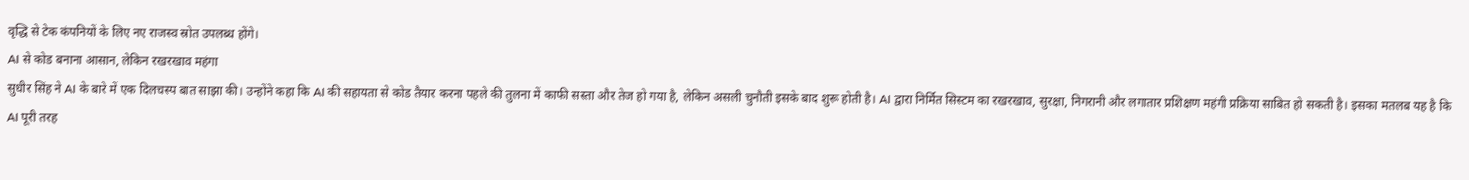वृद्धि से टेक कंपनियों के लिए नए राजस्व स्रोत उपलब्ध होंगे।
AI से कोड बनाना आसान, लेकिन रखरखाव महंगा
सुधीर सिंह ने AI के बारे में एक दिलचस्प बात साझा की। उन्होंने कहा कि AI की सहायता से कोड तैयार करना पहले की तुलना में काफी सस्ता और तेज हो गया है, लेकिन असली चुनौती इसके बाद शुरू होती है। AI द्वारा निर्मित सिस्टम का रखरखाव, सुरक्षा, निगरानी और लगातार प्रशिक्षण महंगी प्रक्रिया साबित हो सकती है। इसका मतलब यह है कि AI पूरी तरह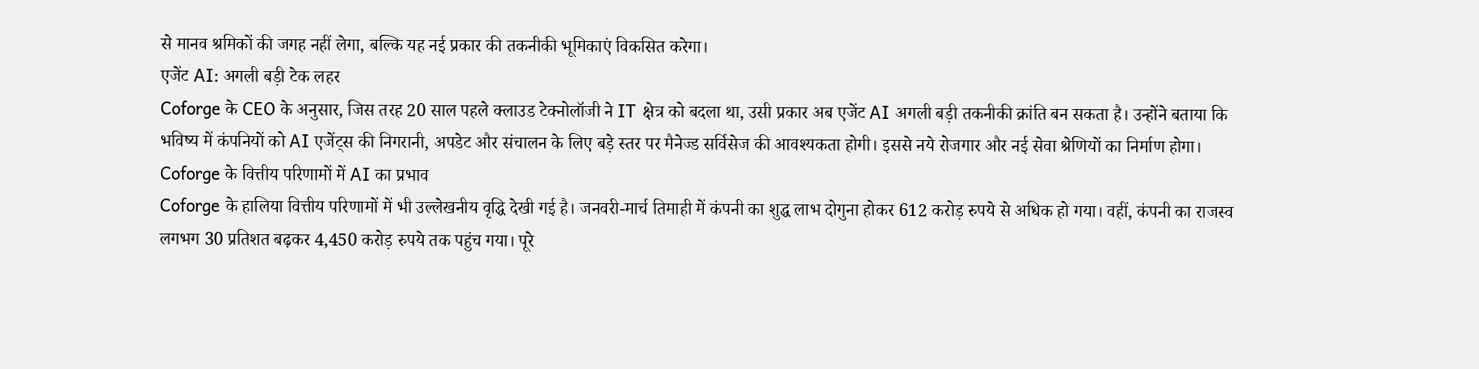से मानव श्रमिकों की जगह नहीं लेगा, बल्कि यह नई प्रकार की तकनीकी भूमिकाएं विकसित करेगा।
एजेंट AI: अगली बड़ी टेक लहर
Coforge के CEO के अनुसार, जिस तरह 20 साल पहले क्लाउड टेक्नोलॉजी ने IT क्षेत्र को बदला था, उसी प्रकार अब एजेंट AI अगली बड़ी तकनीकी क्रांति बन सकता है। उन्होंने बताया कि भविष्य में कंपनियों को AI एजेंट्स की निगरानी, अपडेट और संचालन के लिए बड़े स्तर पर मैनेज्ड सर्विसेज की आवश्यकता होगी। इससे नये रोजगार और नई सेवा श्रेणियों का निर्माण होगा।
Coforge के वित्तीय परिणामों में AI का प्रभाव
Coforge के हालिया वित्तीय परिणामों में भी उल्लेखनीय वृद्धि देखी गई है। जनवरी-मार्च तिमाही में कंपनी का शुद्ध लाभ दोगुना होकर 612 करोड़ रुपये से अधिक हो गया। वहीं, कंपनी का राजस्व लगभग 30 प्रतिशत बढ़कर 4,450 करोड़ रुपये तक पहुंच गया। पूरे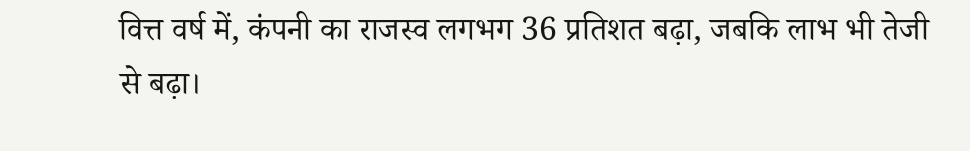वित्त वर्ष में, कंपनी का राजस्व लगभग 36 प्रतिशत बढ़ा, जबकि लाभ भी तेजी से बढ़ा।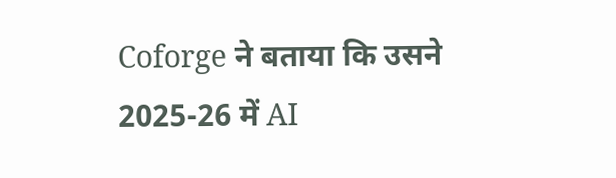Coforge ने बताया कि उसने 2025-26 में AI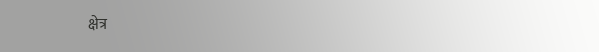क्षेत्र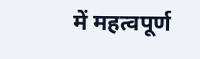में महत्वपूर्ण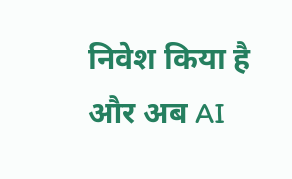निवेश किया है और अब AI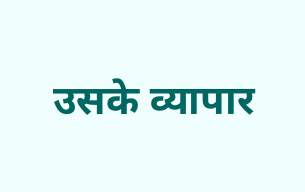उसके व्यापार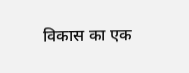विकास का एक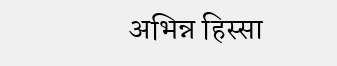अभिन्न हिस्सा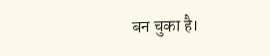बन चुका है।